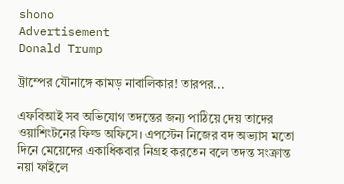shono
Advertisement
Donald Trump

ট্রাম্পের যৌনাঙ্গে কামড় নাবালিকার! তারপর...

এফবিআই সব অভিযোগ তদন্তের জন্য পাঠিয়ে দেয় তাদের ওয়াশিংটনের ফিল্ড অফিসে। এপস্টেন নিজের বদ অভ্যাস মতো দিনে মেয়েদের একাধিকবার নিগ্রহ করতেন বলে তদন্ত সংক্রান্ত নয়া ফাইলে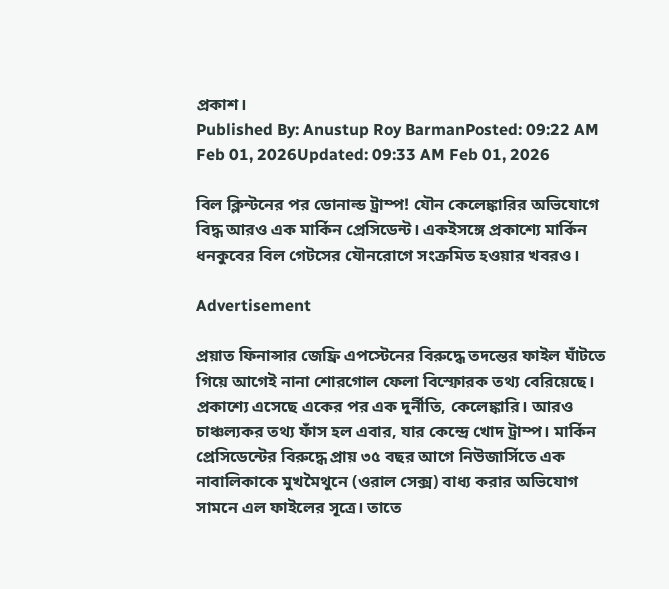প্রকাশ।
Published By: Anustup Roy BarmanPosted: 09:22 AM Feb 01, 2026Updated: 09:33 AM Feb 01, 2026

বিল ক্লিন্টনের পর ডোনাল্ড ট্রাম্প! যৌন কেলেঙ্কারির অভিযোগে বিদ্ধ আরও এক মার্কিন প্রেসিডেন্ট। একইসঙ্গে প্রকাশ্যে মার্কিন ধনকুবের বিল গেটসের যৌনরোগে সংক্রমিত হওয়ার খবরও।

Advertisement

প্রয়াত ফিনান্সার জেফ্রি এপস্টেনের বিরুদ্ধে তদন্তের ফাইল ঘাঁটতে গিয়ে আগেই নানা শোরগোল ফেলা বিস্ফোরক তথ্য বেরিয়েছে। প্রকাশ্যে এসেছে একের পর এক দুর্নীতি, কেলেঙ্কারি। আরও চাঞ্চল্যকর তথ্য ফাঁস হল এবার, যার কেন্দ্রে খোদ ট্রাম্প। মার্কিন প্রেসিডেন্টের বিরুদ্ধে প্রায় ৩৫ বছর আগে নিউজার্সিতে এক নাবালিকাকে মুখমৈথুনে (ওরাল সেক্স) বাধ্য করার অভিযোগ সামনে এল ফাইলের সূত্রে। তাতে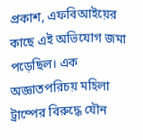প্রকাশ, এফবিআইয়ের কাছে এই অভিযোগ জমা পড়েছিল। এক অজ্ঞাতপরিচয় মহিলা ট্রাম্পের বিরুদ্ধে যৌন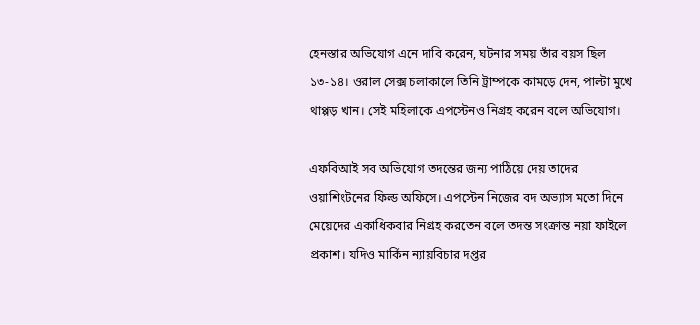হেনস্তার অভিযোগ এনে দাবি করেন, ঘটনার সময় তাঁর বয়স ছিল ১৩-১৪। ওরাল সেক্স চলাকালে তিনি ট্রাম্পকে কামড়ে দেন, পাল্টা মুখে থাপ্পড় খান। সেই মহিলাকে এপস্টেনও নিগ্রহ করেন বলে অভিযোগ।

এফবিআই সব অভিযোগ তদন্তের জন্য পাঠিয়ে দেয় তাদের ওয়াশিংটনের ফিল্ড অফিসে। এপস্টেন নিজের বদ অভ্যাস মতো দিনে মেয়েদের একাধিকবার নিগ্রহ করতেন বলে তদন্ত সংক্রান্ত নয়া ফাইলে প্রকাশ। যদিও মার্কিন ন্যায়বিচার দপ্তর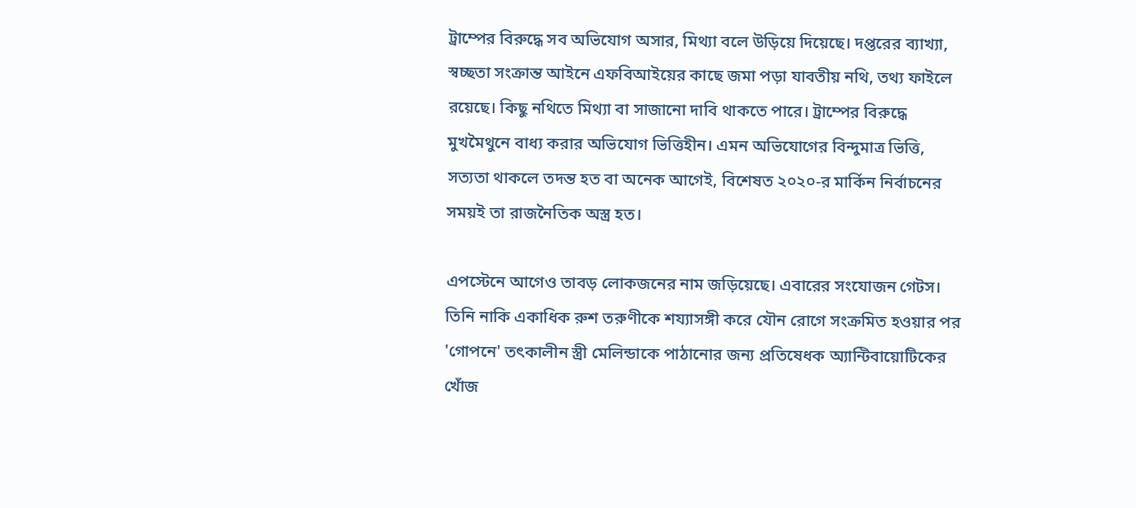ট্রাম্পের বিরুদ্ধে সব অভিযোগ অসার, মিথ্যা বলে উড়িয়ে দিয়েছে। দপ্তরের ব্যাখ্যা, স্বচ্ছতা সংক্রান্ত আইনে এফবিআইয়ের কাছে জমা পড়া যাবতীয় নথি, তথ্য ফাইলে রয়েছে। কিছু নথিতে মিথ্যা বা সাজানো দাবি থাকতে পারে। ট্রাম্পের বিরুদ্ধে মুখমৈথুনে বাধ্য করার অভিযোগ ভিত্তিহীন। এমন অভিযোগের বিন্দুমাত্র ভিত্তি, সত্যতা থাকলে তদন্ত হত বা অনেক আগেই, বিশেষত ২০২০-র মার্কিন নির্বাচনের সময়ই তা রাজনৈতিক অস্ত্র হত।

এপস্টেনে আগেও তাবড় লোকজনের নাম জড়িয়েছে। এবারের সংযোজন গেটস। তিনি নাকি একাধিক রুশ তরুণীকে শয্যাসঙ্গী করে যৌন রোগে সংক্রমিত হওয়ার পর 'গোপনে' তৎকালীন স্ত্রী মেলিন্ডাকে পাঠানোর জন্য প্রতিষেধক অ্যান্টিবায়োটিকের খোঁজ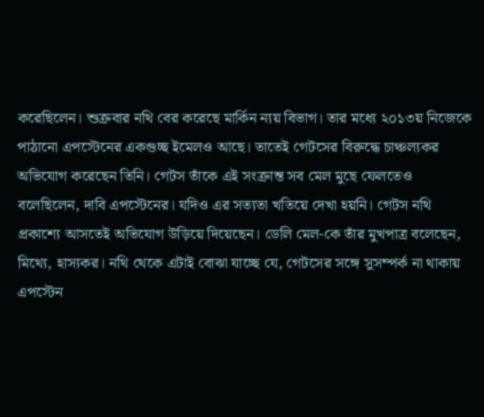করেছিলেন। শুক্রবার নথি বের করেছে মার্কিন ন্যয় বিভাগ। তার মধ্যে ২০১৩য় নিজেকে পাঠানো এপস্টেনের একগুচ্ছ ইমেলও আছে। তাতেই গেটসের বিরুদ্ধে চাঞ্চল্যকর অভিযোগ করেছেন তিনি। গেটস তাঁকে এই সংক্রান্ত সব মেল মুছে ফেলতেও বলেছিলেন, দাবি এপস্টেনের। যদিও এর সত্যতা খতিয়ে দেখা হয়নি। গেটস নথি প্রকাশ্যে আসতেই অভিযোগ উড়িয়ে দিয়েছেন। ডেলি মেল-কে তাঁর মুখপাত্র বলেছেন, মিথ্যে, হাস্যকর। নথি থেকে এটাই বোঝা যাচ্ছে যে, গেটসের সঙ্গে সুসম্পর্ক না থাকায় এপস্টেন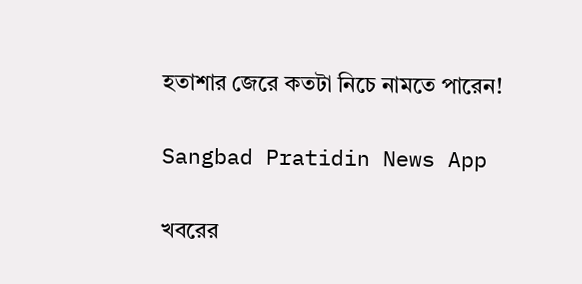হতাশার জেরে কতটা নিচে নামতে পারেন!

Sangbad Pratidin News App

খবরের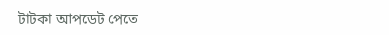টাটকা আপডেট পেতে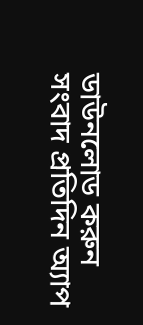ডাউনলোড করুন সংবাদ প্রতিদিন অ্যাপ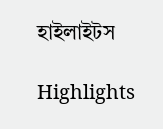হাইলাইটস

Highlights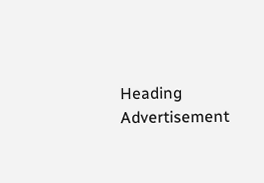Heading
Advertisement